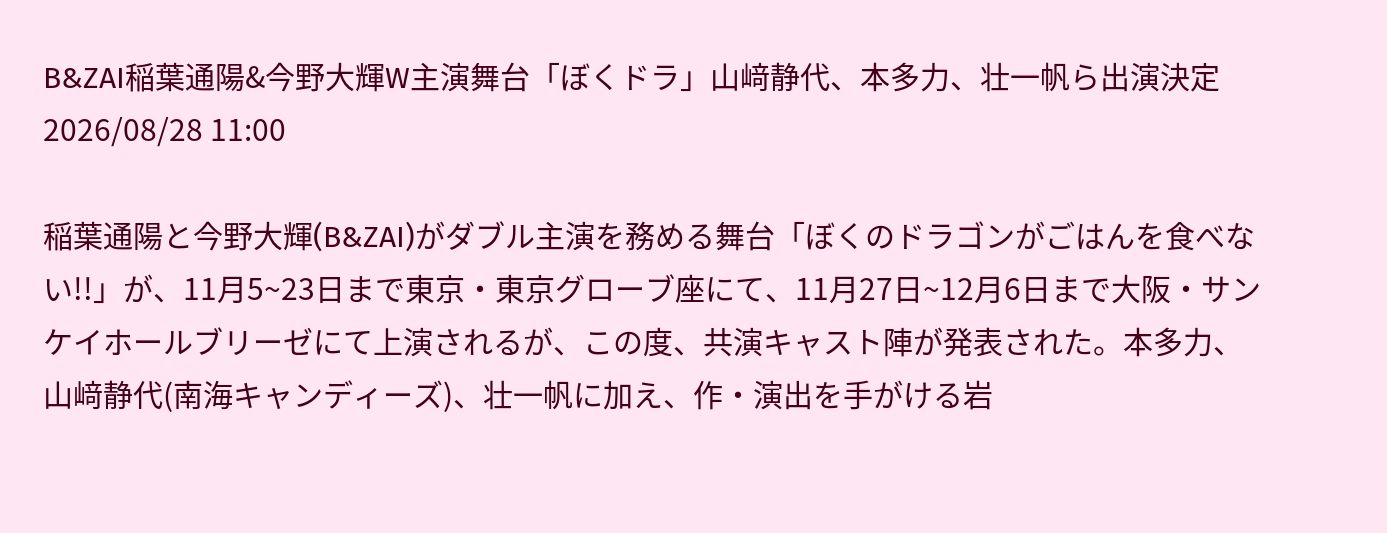B&ZAI稲葉通陽&今野大輝W主演舞台「ぼくドラ」山﨑静代、本多力、壮一帆ら出演決定2026/08/28 11:00

稲葉通陽と今野大輝(B&ZAI)がダブル主演を務める舞台「ぼくのドラゴンがごはんを食べない!!」が、11月5~23日まで東京・東京グローブ座にて、11月27日~12月6日まで大阪・サンケイホールブリーゼにて上演されるが、この度、共演キャスト陣が発表された。本多力、山﨑静代(南海キャンディーズ)、壮一帆に加え、作・演出を手がける岩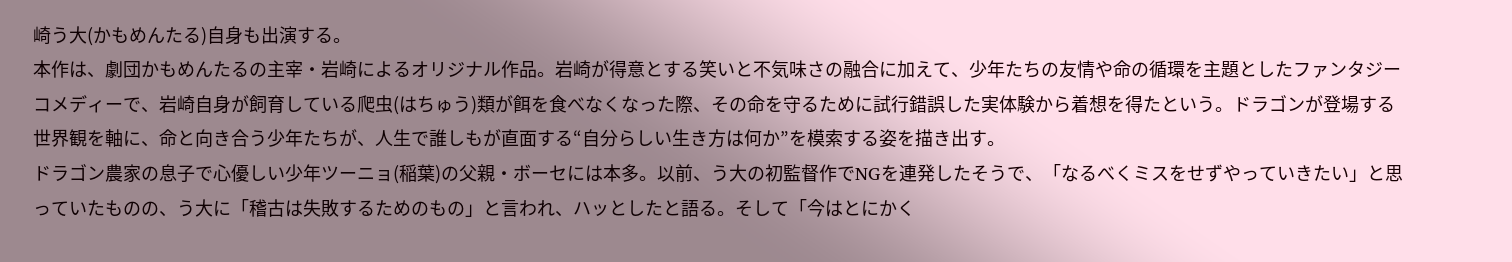崎う大(かもめんたる)自身も出演する。
本作は、劇団かもめんたるの主宰・岩崎によるオリジナル作品。岩崎が得意とする笑いと不気味さの融合に加えて、少年たちの友情や命の循環を主題としたファンタジーコメディーで、岩崎自身が飼育している爬虫(はちゅう)類が餌を食べなくなった際、その命を守るために試行錯誤した実体験から着想を得たという。ドラゴンが登場する世界観を軸に、命と向き合う少年たちが、人生で誰しもが直面する“自分らしい生き方は何か”を模索する姿を描き出す。
ドラゴン農家の息子で心優しい少年ツーニョ(稲葉)の父親・ボーセには本多。以前、う大の初監督作でNGを連発したそうで、「なるべくミスをせずやっていきたい」と思っていたものの、う大に「稽古は失敗するためのもの」と言われ、ハッとしたと語る。そして「今はとにかく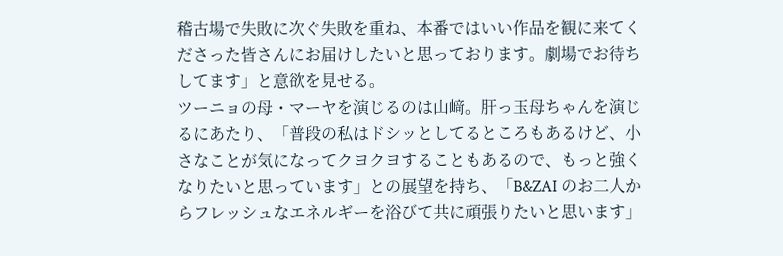稽古場で失敗に次ぐ失敗を重ね、本番ではいい作品を観に来てくださった皆さんにお届けしたいと思っております。劇場でお待ちしてます」と意欲を見せる。
ツーニョの母・マーヤを演じるのは山﨑。肝っ玉母ちゃんを演じるにあたり、「普段の私はドシッとしてるところもあるけど、小さなことが気になってクヨクヨすることもあるので、もっと強くなりたいと思っています」との展望を持ち、「B&ZAI のお二人からフレッシュなエネルギーを浴びて共に頑張りたいと思います」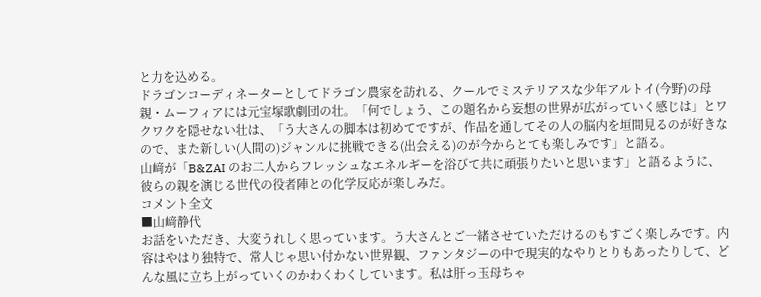と力を込める。
ドラゴンコーディネーターとしてドラゴン農家を訪れる、クールでミステリアスな少年アルトイ(今野)の母親・ムーフィアには元宝塚歌劇団の壮。「何でしょう、この題名から妄想の世界が広がっていく感じは」とワクワクを隠せない壮は、「う大さんの脚本は初めてですが、作品を通してその人の脳内を垣間見るのが好きなので、また新しい(人間の)ジャンルに挑戦できる(出会える)のが今からとても楽しみです」と語る。
山﨑が「B&ZAI のお二人からフレッシュなエネルギーを浴びて共に頑張りたいと思います」と語るように、彼らの親を演じる世代の役者陣との化学反応が楽しみだ。
コメント全文
■山﨑静代
お話をいただき、大変うれしく思っています。う大さんとご一緒させていただけるのもすごく楽しみです。内容はやはり独特で、常人じゃ思い付かない世界観、ファンタジーの中で現実的なやりとりもあったりして、どんな風に立ち上がっていくのかわくわくしています。私は肝っ玉母ちゃ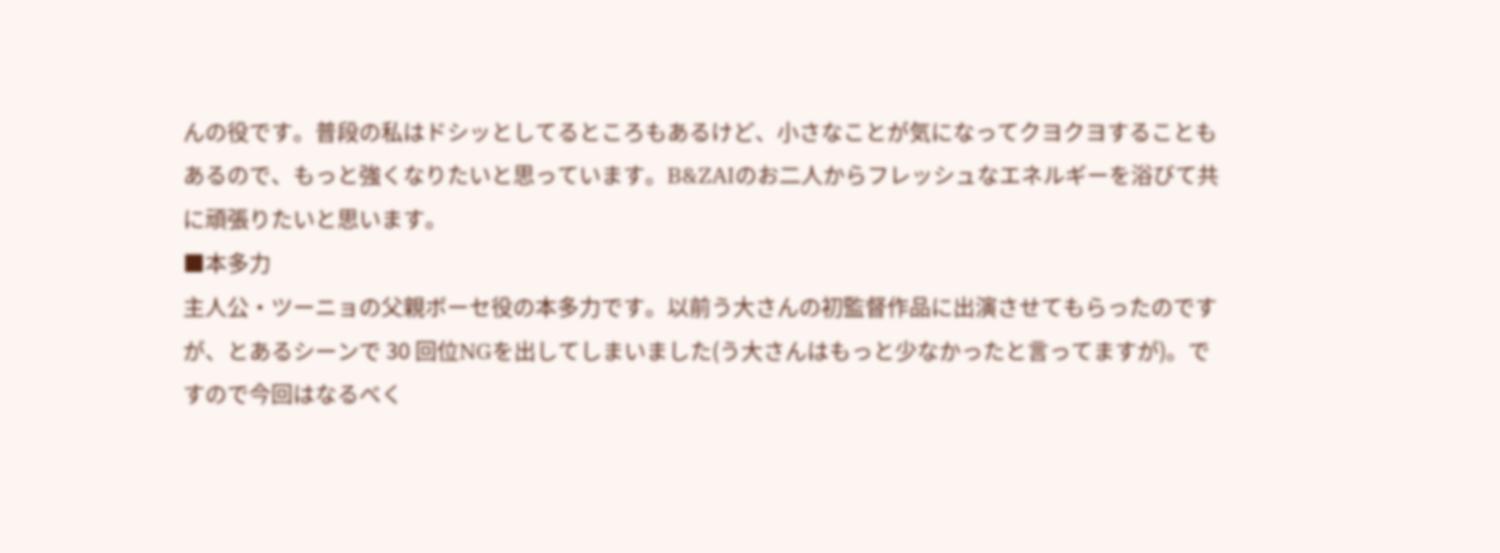んの役です。普段の私はドシッとしてるところもあるけど、小さなことが気になってクヨクヨすることもあるので、もっと強くなりたいと思っています。B&ZAIのお二人からフレッシュなエネルギーを浴びて共に頑張りたいと思います。
■本多力
主人公・ツーニョの父親ボーセ役の本多力です。以前う大さんの初監督作品に出演させてもらったのですが、とあるシーンで 30 回位NGを出してしまいました(う大さんはもっと少なかったと言ってますが)。ですので今回はなるべく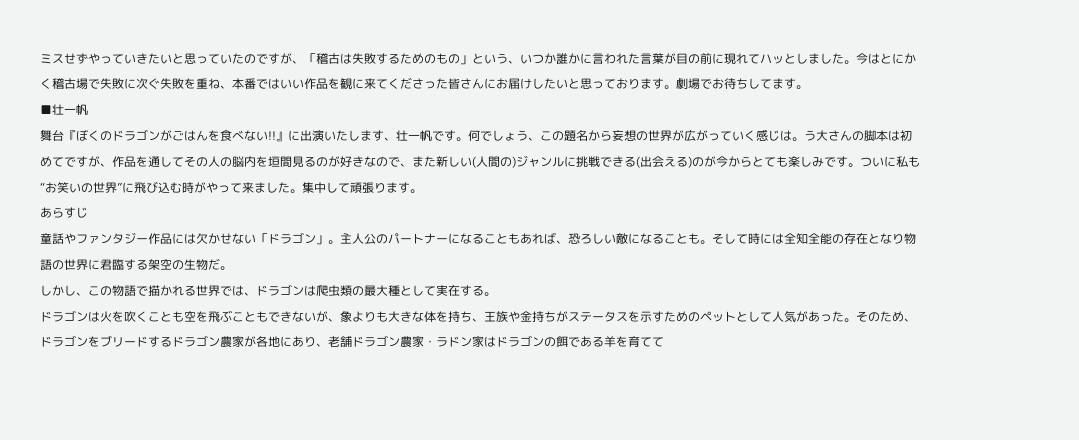ミスせずやっていきたいと思っていたのですが、「稽古は失敗するためのもの」という、いつか誰かに言われた言葉が目の前に現れてハッとしました。今はとにかく稽古場で失敗に次ぐ失敗を重ね、本番ではいい作品を観に来てくださった皆さんにお届けしたいと思っております。劇場でお待ちしてます。
■壮一帆
舞台『ぼくのドラゴンがごはんを食べない!!』に出演いたします、壮一帆です。何でしょう、この題名から妄想の世界が広がっていく感じは。う大さんの脚本は初めてですが、作品を通してその人の脳内を垣間見るのが好きなので、また新しい(人間の)ジャンルに挑戦できる(出会える)のが今からとても楽しみです。ついに私も“お笑いの世界”に飛び込む時がやって来ました。集中して頑張ります。
あらすじ
童話やファンタジー作品には欠かせない「ドラゴン」。主人公のパートナーになることもあれば、恐ろしい敵になることも。そして時には全知全能の存在となり物語の世界に君臨する架空の生物だ。
しかし、この物語で描かれる世界では、ドラゴンは爬虫類の最大種として実在する。
ドラゴンは火を吹くことも空を飛ぶこともできないが、象よりも大きな体を持ち、王族や金持ちがステータスを示すためのペットとして人気があった。そのため、ドラゴンをブリードするドラゴン農家が各地にあり、老舗ドラゴン農家・ラドン家はドラゴンの餌である羊を育てて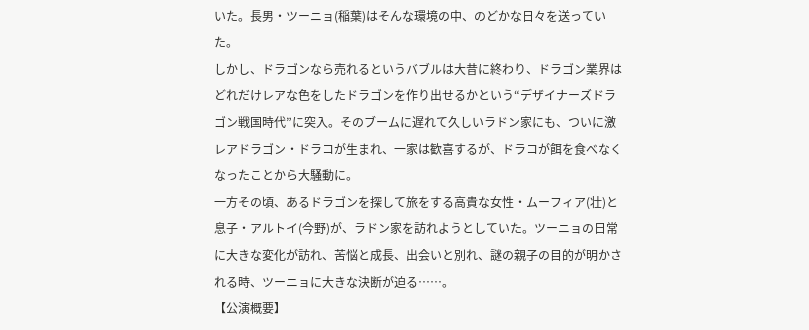いた。長男・ツーニョ(稲葉)はそんな環境の中、のどかな日々を送っていた。
しかし、ドラゴンなら売れるというバブルは大昔に終わり、ドラゴン業界はどれだけレアな色をしたドラゴンを作り出せるかという“デザイナーズドラゴン戦国時代”に突入。そのブームに遅れて久しいラドン家にも、ついに激レアドラゴン・ドラコが生まれ、一家は歓喜するが、ドラコが餌を食べなくなったことから大騒動に。
一方その頃、あるドラゴンを探して旅をする高貴な女性・ムーフィア(壮)と息子・アルトイ(今野)が、ラドン家を訪れようとしていた。ツーニョの日常に大きな変化が訪れ、苦悩と成長、出会いと別れ、謎の親子の目的が明かされる時、ツーニョに大きな決断が迫る……。
【公演概要】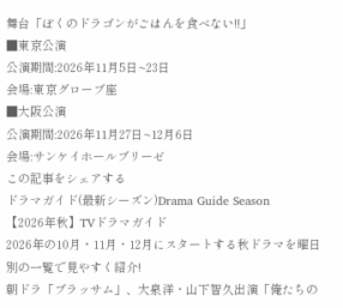舞台「ぼくのドラゴンがごはんを食べない!!」
■東京公演
公演期間:2026年11月5日~23日
会場:東京グローブ座
■大阪公演
公演期間:2026年11月27日~12月6日
会場:サンケイホールブリーゼ
この記事をシェアする
ドラマガイド(最新シーズン)Drama Guide Season
【2026年秋】TVドラマガイド
2026年の10月・11月・12月にスタートする秋ドラマを曜日別の一覧で見やすく紹介!
朝ドラ「ブラッサム」、大泉洋・山下智久出演「俺たちの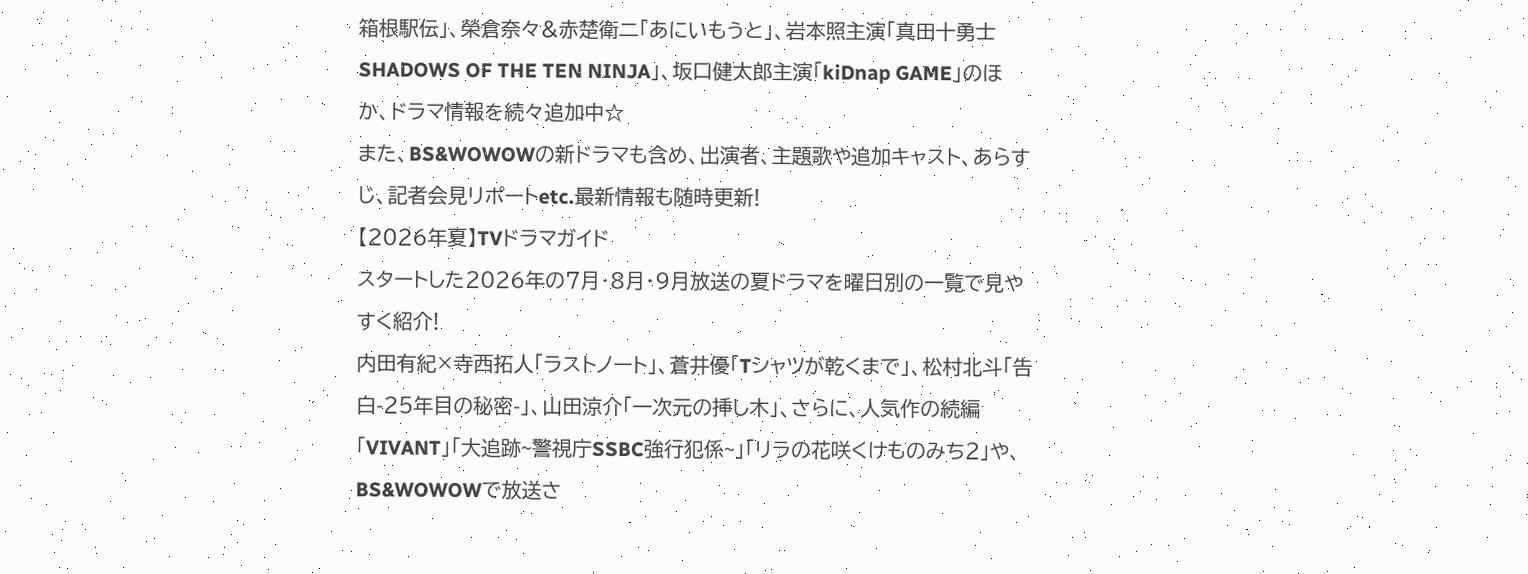箱根駅伝」、榮倉奈々&赤楚衛二「あにいもうと」、岩本照主演「真田十勇士 SHADOWS OF THE TEN NINJA」、坂口健太郎主演「kiDnap GAME」のほか、ドラマ情報を続々追加中☆
また、BS&WOWOWの新ドラマも含め、出演者、主題歌や追加キャスト、あらすじ、記者会見リポートetc.最新情報も随時更新!
【2026年夏】TVドラマガイド
スタートした2026年の7月・8月・9月放送の夏ドラマを曜日別の一覧で見やすく紹介!
内田有紀×寺西拓人「ラストノート」、蒼井優「Tシャツが乾くまで」、松村北斗「告白-25年目の秘密-」、山田涼介「一次元の挿し木」、さらに、人気作の続編「VIVANT」「大追跡~警視庁SSBC強行犯係~」「リラの花咲くけものみち2」や、BS&WOWOWで放送さ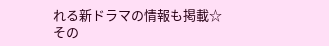れる新ドラマの情報も掲載☆
その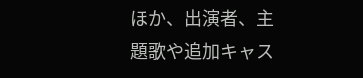ほか、出演者、主題歌や追加キャス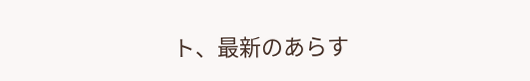ト、最新のあらす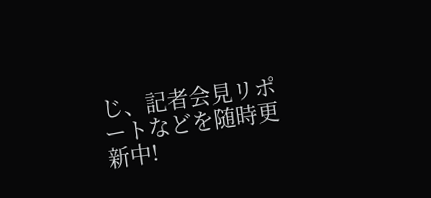じ、記者会見リポートなどを随時更新中!